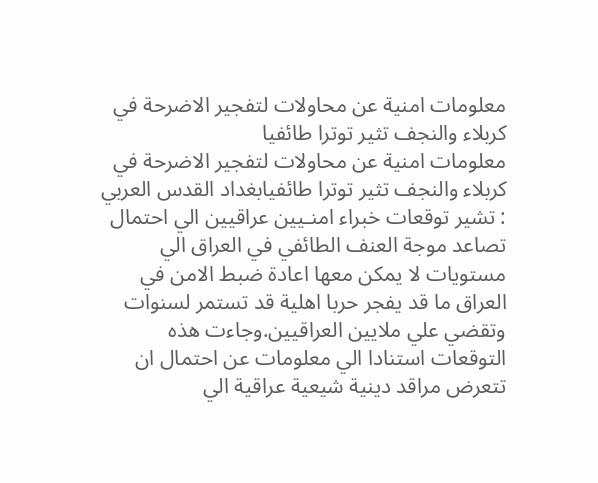معلومات امنية عن محاولات لتفجير الاضرحة في كربلاء والنجف تثير توترا طائفيا
معلومات امنية عن محاولات لتفجير الاضرحة في كربلاء والنجف تثير توترا طائفيابغداد القدس العربي : تشير توقعات خبراء امنـيين عراقيين الي احتمال تصاعد موجة العنف الطائفي في العراق الي مستويات لا يمكن معها اعادة ضبط الامن في العراق ما قد يفجر حربا اهلية قد تستمر لسنوات وتقضي علي ملايين العراقيين.وجاءت هذه التوقعات استنادا الي معلومات عن احتمال ان تتعرض مراقد دينية شيعية عراقية الي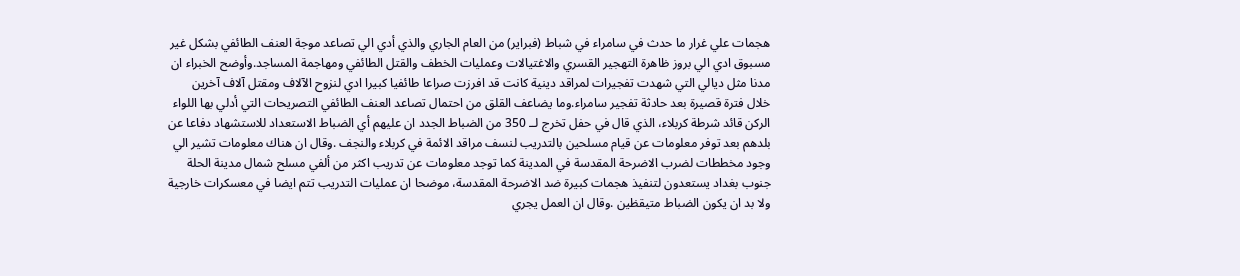هجمات علي غرار ما حدث في سامراء في شباط (فبراير) من العام الجاري والذي أدي الي تصاعد موجة العنف الطائفي بشكل غير مسبوق ادي الي بروز ظاهرة التهجير القسري والاغتيالات وعمليات الخطف والقتل الطائفي ومهاجمة المساجد.وأوضح الخبراء ان مدنا مثل ديالي التي شهدت تفجيرات لمراقد دينية كانت قد افرزت صراعا طائفيا كبيرا ادي لنزوح الآلاف ومقتل آلاف آخرين خلال فترة قصيرة بعد حادثة تفجير سامراء.وما يضاعف القلق من احتمال تصاعد العنف الطائفي التصريحات التي أدلي بها اللواء الركن قائد شرطة كربلاء، الذي قال في حفل تخرج لــ 350 من الضباط الجدد ان عليهم أي الضباط الاستعداد للاستشهاد دفاعا عن بلدهم بعد توفر معلومات عن قيام مسلحين بالتدريب لنسف مراقد الائمة في كربلاء والنجف .وقال ان هناك معلومات تشير الي وجود مخططات لضرب الاضرحة المقدسة في المدينة كما توجد معلومات عن تدريب اكثر من ألفي مسلح شمال مدينة الحلة جنوب بغداد يستعدون لتنفيذ هجمات كبيرة ضد الاضرحة المقدسة، موضحا ان عمليات التدريب تتم ايضا في معسكرات خارجية ولا بد ان يكون الضباط متيقظين .وقال ان العمل يجري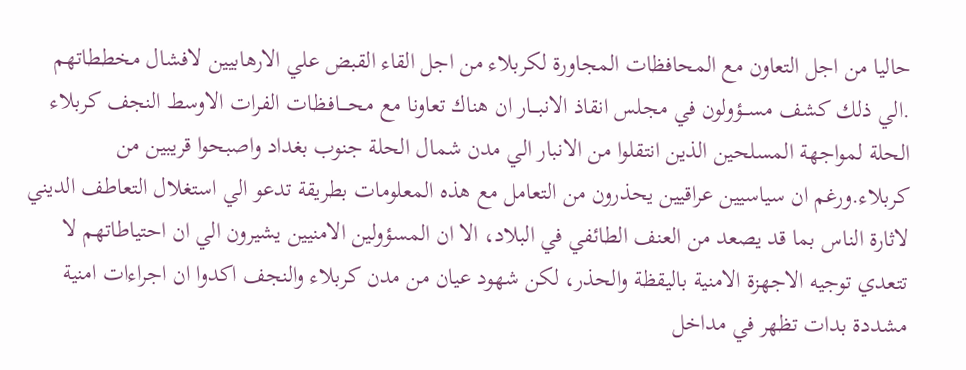حاليا من اجل التعاون مع المحافظات المجاورة لكربلاء من اجل القاء القبض علي الارهابيين لافشال مخططاتهم .الي ذلك كشف مســـؤولون في مجلس انقاذ الانبـــار ان هناك تعاونا مع محــــافـظات الفرات الاوسط النجف كربلاء الحلة لمواجهة المسلحين الذين انتقلوا من الانبار الي مدن شمال الحلة جنوب بغداد واصبحوا قريبين من كربلاء.ورغم ان سياسيين عراقيين يحذرون من التعامل مع هذه المعلومات بطريقة تدعو الي استغلال التعاطف الديني لاثارة الناس بما قد يصعد من العنف الطائفي في البلاد، الا ان المسؤولين الامنيين يشيرون الي ان احتياطاتهم لا تتعدي توجيه الاجهزة الامنية باليقظة والحذر، لكن شهود عيان من مدن كربلاء والنجف اكدوا ان اجراءات امنية مشددة بدات تظهر في مداخل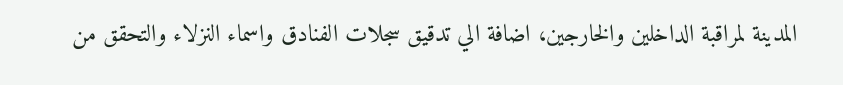المدينة لمراقبة الداخلين والخارجين، اضافة الي تدقيق سجلات الفنادق واسماء النزلاء والتحقق من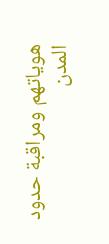هوياتهم ومراقبة حدود المدن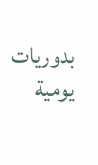بدوريات يومية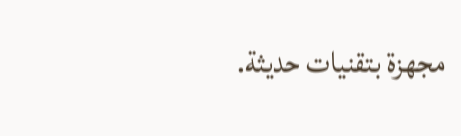مجهزة بتقنيات حديثة.